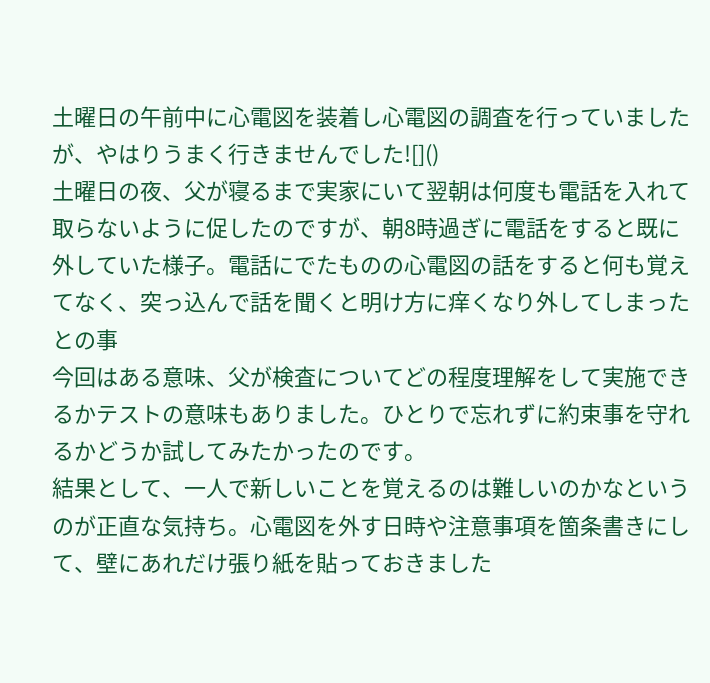土曜日の午前中に心電図を装着し心電図の調査を行っていましたが、やはりうまく行きませんでした![]()
土曜日の夜、父が寝るまで実家にいて翌朝は何度も電話を入れて取らないように促したのですが、朝8時過ぎに電話をすると既に外していた様子。電話にでたものの心電図の話をすると何も覚えてなく、突っ込んで話を聞くと明け方に痒くなり外してしまったとの事
今回はある意味、父が検査についてどの程度理解をして実施できるかテストの意味もありました。ひとりで忘れずに約束事を守れるかどうか試してみたかったのです。
結果として、一人で新しいことを覚えるのは難しいのかなというのが正直な気持ち。心電図を外す日時や注意事項を箇条書きにして、壁にあれだけ張り紙を貼っておきました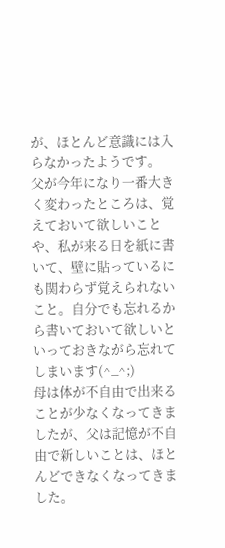が、ほとんど意識には入らなかったようです。
父が今年になり一番大きく変わったところは、覚えておいて欲しいことや、私が来る日を紙に書いて、壁に貼っているにも関わらず覚えられないこと。自分でも忘れるから書いておいて欲しいといっておきながら忘れてしまいます(^_^;)
母は体が不自由で出来ることが少なくなってきましたが、父は記憶が不自由で新しいことは、ほとんどできなくなってきました。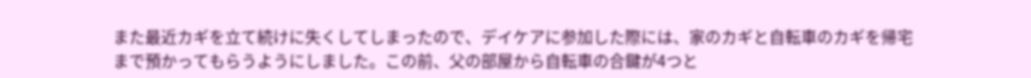また最近カギを立て続けに失くしてしまったので、デイケアに参加した際には、家のカギと自転車のカギを帰宅まで預かってもらうようにしました。この前、父の部屋から自転車の合鍵が4つと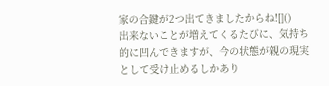家の合鍵が2つ出てきましたからね![]()
出来ないことが増えてくるたびに、気持ち的に凹んできますが、今の状態が親の現実として受け止めるしかあり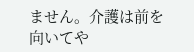ません。介護は前を向いてや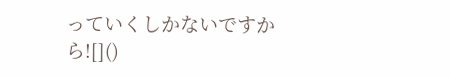っていくしかないですから![]()